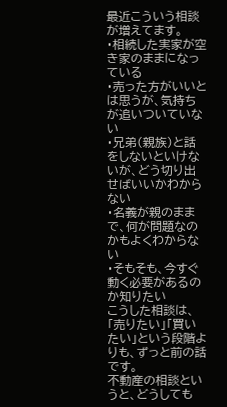最近こういう相談が増えてます。
・相続した実家が空き家のままになっている
・売った方がいいとは思うが、気持ちが追いついていない
・兄弟(親族)と話をしないといけないが、どう切り出せばいいかわからない
・名義が親のままで、何が問題なのかもよくわからない
・そもそも、今すぐ動く必要があるのか知りたい
こうした相談は、
「売りたい」「買いたい」という段階よりも、ずっと前の話です。
不動産の相談というと、どうしても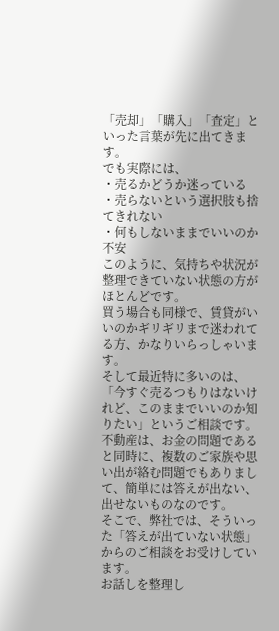「売却」「購入」「査定」といった言葉が先に出てきます。
でも実際には、
・売るかどうか迷っている
・売らないという選択肢も捨てきれない
・何もしないままでいいのか不安
このように、気持ちや状況が整理できていない状態の方がほとんどです。
買う場合も同様で、賃貸がいいのかギリギリまで迷われてる方、かなりいらっしゃいます。
そして最近特に多いのは、「今すぐ売るつもりはないけれど、このままでいいのか知りたい」というご相談です。
不動産は、お金の問題であると同時に、複数のご家族や思い出が絡む問題でもありまして、簡単には答えが出ない、出せないものなのです。
そこで、弊社では、そういった「答えが出ていない状態」からのご相談をお受けしています。
お話しを整理し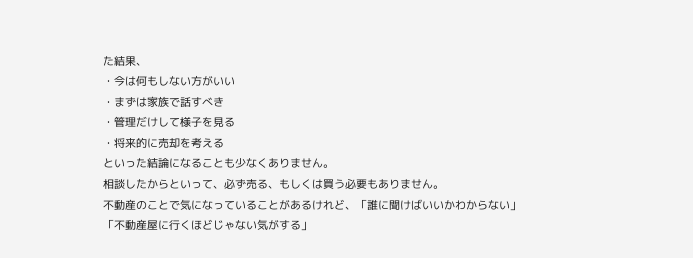た結果、
・今は何もしない方がいい
・まずは家族で話すべき
・管理だけして様子を見る
・将来的に売却を考える
といった結論になることも少なくありません。
相談したからといって、必ず売る、もしくは買う必要もありません。
不動産のことで気になっていることがあるけれど、「誰に聞けばいいかわからない」
「不動産屋に行くほどじゃない気がする」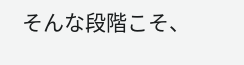そんな段階こそ、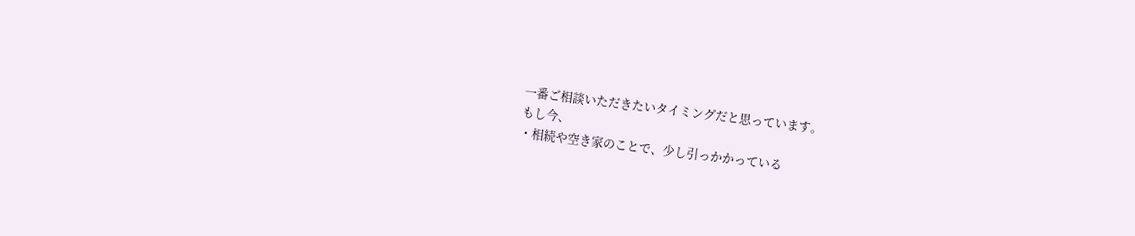一番ご相談いただきたいタイミングだと思っています。
もし今、
・相続や空き家のことで、少し引っかかっている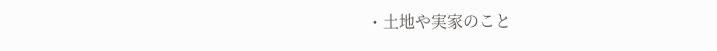・土地や実家のこと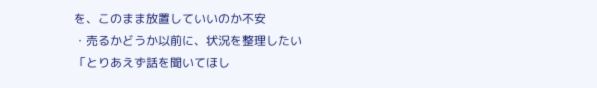を、このまま放置していいのか不安
・売るかどうか以前に、状況を整理したい
「とりあえず話を聞いてほし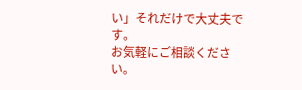い」それだけで大丈夫です。
お気軽にご相談ください。